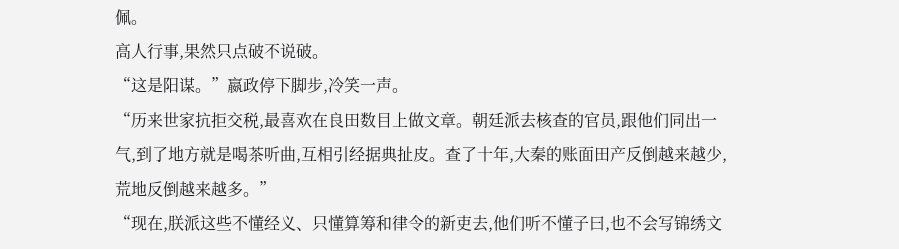佩。
高人行事,果然只点破不说破。
“这是阳谋。”嬴政停下脚步,冷笑一声。
“历来世家抗拒交税,最喜欢在良田数目上做文章。朝廷派去核查的官员,跟他们同出一气,到了地方就是喝茶听曲,互相引经据典扯皮。查了十年,大秦的账面田产反倒越来越少,荒地反倒越来越多。”
“现在,朕派这些不懂经义、只懂算筹和律令的新吏去,他们听不懂子曰,也不会写锦绣文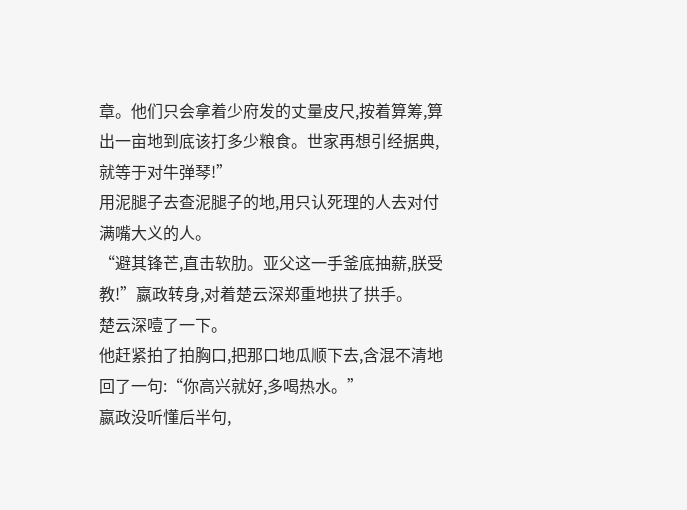章。他们只会拿着少府发的丈量皮尺,按着算筹,算出一亩地到底该打多少粮食。世家再想引经据典,就等于对牛弹琴!”
用泥腿子去查泥腿子的地,用只认死理的人去对付满嘴大义的人。
“避其锋芒,直击软肋。亚父这一手釜底抽薪,朕受教!”嬴政转身,对着楚云深郑重地拱了拱手。
楚云深噎了一下。
他赶紧拍了拍胸口,把那口地瓜顺下去,含混不清地回了一句:“你高兴就好,多喝热水。”
嬴政没听懂后半句,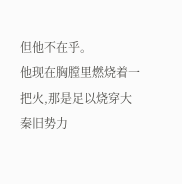但他不在乎。
他现在胸膛里燃烧着一把火,那是足以烧穿大秦旧势力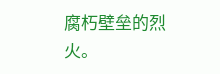腐朽壁垒的烈火。